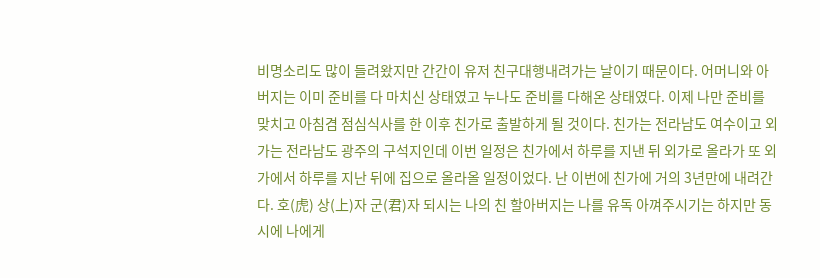비명소리도 많이 들려왔지만 간간이 유저 친구대행내려가는 날이기 때문이다. 어머니와 아버지는 이미 준비를 다 마치신 상태였고 누나도 준비를 다해온 상태였다. 이제 나만 준비를 맞치고 아침겸 점심식사를 한 이후 친가로 출발하게 될 것이다. 친가는 전라남도 여수이고 외가는 전라남도 광주의 구석지인데 이번 일정은 친가에서 하루를 지낸 뒤 외가로 올라가 또 외가에서 하루를 지난 뒤에 집으로 올라올 일정이었다. 난 이번에 친가에 거의 3년만에 내려간다. 호(虎) 상(上)자 군(君)자 되시는 나의 친 할아버지는 나를 유독 아껴주시기는 하지만 동시에 나에게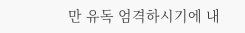만 유독 엄격하시기에 내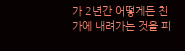가 2년간 어떻게든 친가에 내려가는 것을 피